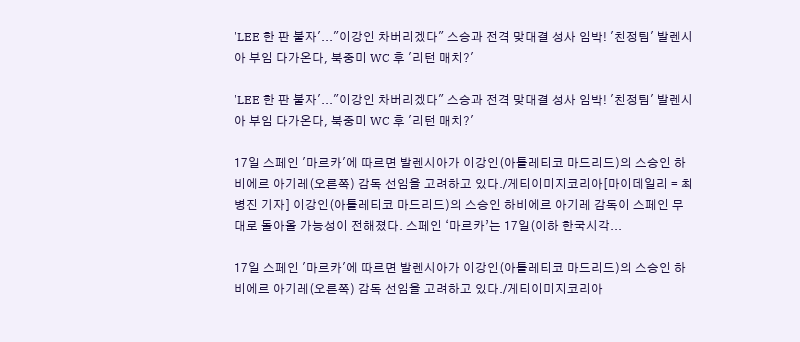'LEE 한 판 붙자'..."이강인 차버리겠다" 스승과 전격 맞대결 성사 임박! '친정팀' 발렌시아 부임 다가온다, 북중미 WC 후 '리턴 매치?'

'LEE 한 판 붙자'..."이강인 차버리겠다" 스승과 전격 맞대결 성사 임박! '친정팀' 발렌시아 부임 다가온다, 북중미 WC 후 '리턴 매치?'

17일 스페인 '마르카'에 따르면 발렌시아가 이강인(아틀레티코 마드리드)의 스승인 하비에르 아기레(오른쪽) 감독 선임을 고려하고 있다./게티이미지코리아[마이데일리 = 최병진 기자] 이강인(아틀레티코 마드리드)의 스승인 하비에르 아기레 감독이 스페인 무대로 돌아올 가능성이 전해졌다. 스페인 ‘마르카’는 17일(이하 한국시각...

17일 스페인 '마르카'에 따르면 발렌시아가 이강인(아틀레티코 마드리드)의 스승인 하비에르 아기레(오른쪽) 감독 선임을 고려하고 있다./게티이미지코리아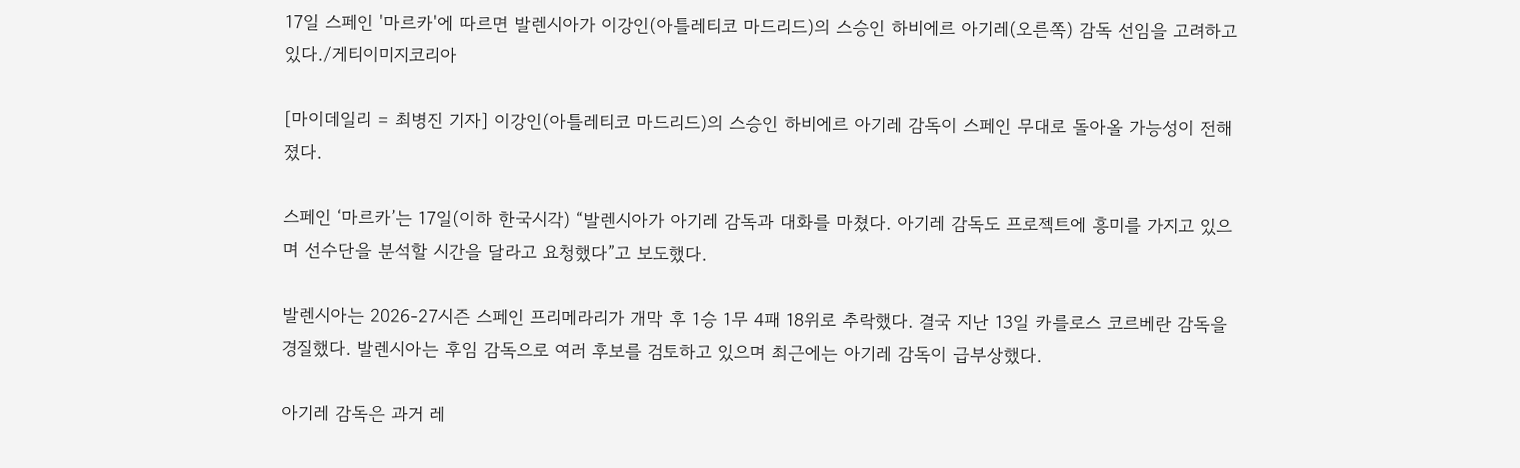17일 스페인 '마르카'에 따르면 발렌시아가 이강인(아틀레티코 마드리드)의 스승인 하비에르 아기레(오른쪽) 감독 선임을 고려하고 있다./게티이미지코리아

[마이데일리 = 최병진 기자] 이강인(아틀레티코 마드리드)의 스승인 하비에르 아기레 감독이 스페인 무대로 돌아올 가능성이 전해졌다.

스페인 ‘마르카’는 17일(이하 한국시각) “발렌시아가 아기레 감독과 대화를 마쳤다. 아기레 감독도 프로젝트에 흥미를 가지고 있으며 선수단을 분석할 시간을 달라고 요청했다”고 보도했다.

발렌시아는 2026-27시즌 스페인 프리메라리가 개막 후 1승 1무 4패 18위로 추락했다. 결국 지난 13일 카를로스 코르베란 감독을 경질했다. 발렌시아는 후임 감독으로 여러 후보를 검토하고 있으며 최근에는 아기레 감독이 급부상했다.

아기레 감독은 과거 레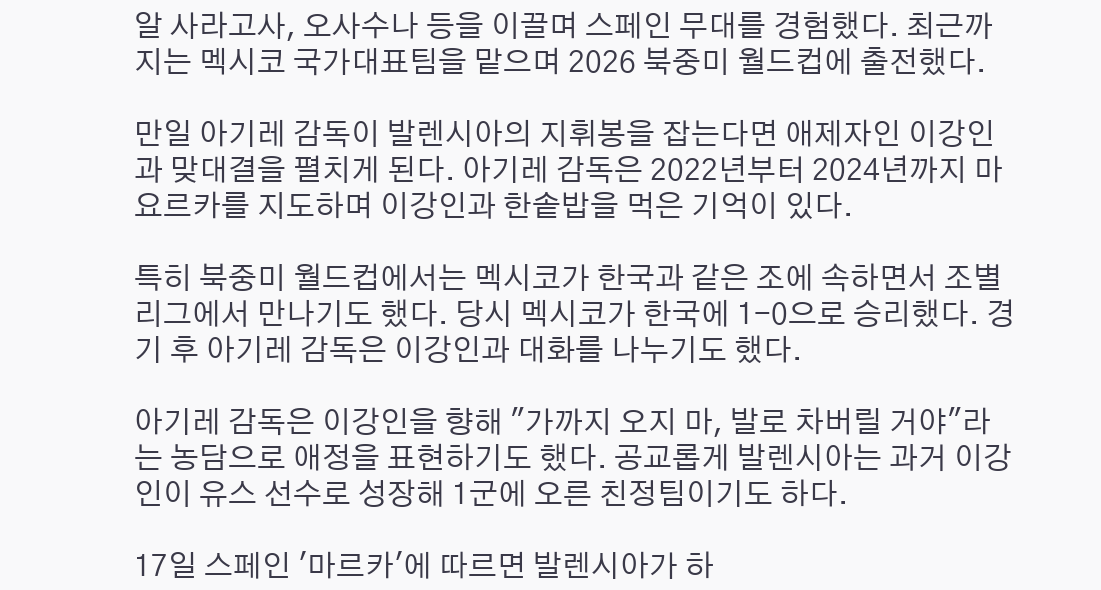알 사라고사, 오사수나 등을 이끌며 스페인 무대를 경험했다. 최근까지는 멕시코 국가대표팀을 맡으며 2026 북중미 월드컵에 출전했다.

만일 아기레 감독이 발렌시아의 지휘봉을 잡는다면 애제자인 이강인과 맞대결을 펼치게 된다. 아기레 감독은 2022년부터 2024년까지 마요르카를 지도하며 이강인과 한솥밥을 먹은 기억이 있다.

특히 북중미 월드컵에서는 멕시코가 한국과 같은 조에 속하면서 조별리그에서 만나기도 했다. 당시 멕시코가 한국에 1-0으로 승리했다. 경기 후 아기레 감독은 이강인과 대화를 나누기도 했다.

아기레 감독은 이강인을 향해 "가까지 오지 마, 발로 차버릴 거야"라는 농담으로 애정을 표현하기도 했다. 공교롭게 발렌시아는 과거 이강인이 유스 선수로 성장해 1군에 오른 친정팀이기도 하다.

17일 스페인 '마르카'에 따르면 발렌시아가 하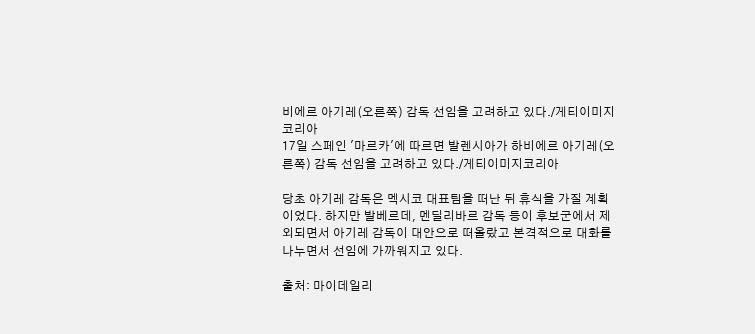비에르 아기레(오른쪽) 감독 선임을 고려하고 있다./게티이미지코리아
17일 스페인 '마르카'에 따르면 발렌시아가 하비에르 아기레(오른쪽) 감독 선임을 고려하고 있다./게티이미지코리아

당초 아기레 감독은 멕시코 대표팀을 떠난 뒤 휴식을 가질 계획이었다. 하지만 발베르데, 멘딜리바르 감독 등이 후보군에서 제외되면서 아기레 감독이 대안으로 떠올랐고 본격적으로 대화를 나누면서 선임에 가까워지고 있다.

출처: 마이데일리